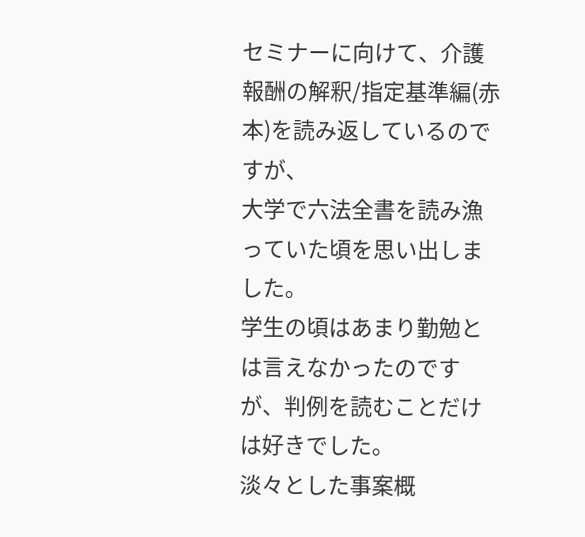セミナーに向けて、介護報酬の解釈/指定基準編(赤本)を読み返しているのですが、
大学で六法全書を読み漁っていた頃を思い出しました。
学生の頃はあまり勤勉とは言えなかったのですが、判例を読むことだけは好きでした。
淡々とした事案概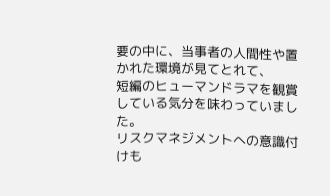要の中に、当事者の人間性や置かれた環境が見てとれて、
短編のヒューマンドラマを観賞している気分を味わっていました。
リスクマネジメントへの意識付けも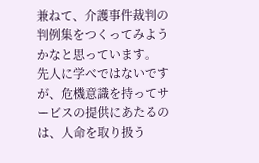兼ねて、介護事件裁判の判例集をつくってみようかなと思っています。
先人に学べではないですが、危機意識を持ってサービスの提供にあたるのは、人命を取り扱う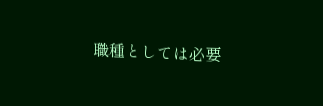職種としては必要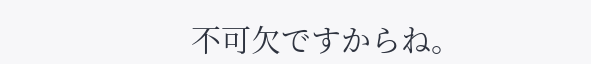不可欠ですからね。